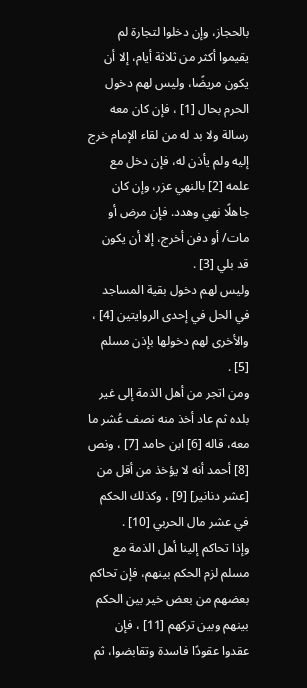بالحجاز، وإن دخلوا لتجارة لم يقيموا أكثر من ثلاثة أيام، إلا أن يكون مريضًا، وليس لهم دخول الحرم بحال [1] ، فإن كان معه رسالة ولا بد له من لقاء الإمام خرج إليه ولم يأذن له، فإن دخل مع علمه [2] بالنهي عزر، وإن كان جاهلًا نهي وهدد. فإن مرض أو مات/ أو دفن أخرج، إلا أن يكون قد بلي [3] .
وليس لهم دخول بقية المساجد في الحل في إحدى الروايتين [4] ، والأخرى لهم دخولها بإذن مسلم [5] .
ومن اتجر من أهل الذمة إلى غير بلده ثم عاد أخذ منه نصف عُشر ما معه، قاله [6] ابن حامد [7] ، ونص [8] أحمد أنه لا يؤخذ من أقل من [عشر دنانير] [9] ، وكذلك الحكم في عشر مال الحربي [10] .
وإذا تحاكم إلينا أهل الذمة مع مسلم لزم الحكم بينهم، فإن تحاكم بعضهم من بعض خير بين الحكم بينهم وبين تركهم [11] ، فإن عقدوا عقودًا فاسدة وتقابضوا، ثم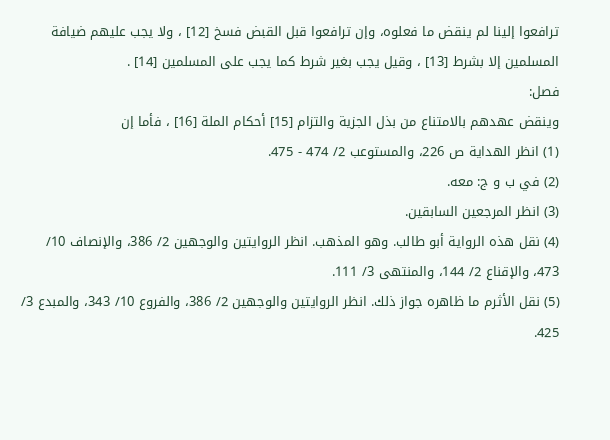ترافعوا إلينا لم ينقض ما فعلوه، وإن ترافعوا قبل القبض فسخ [12] ، ولا يجب عليهم ضيافة المسلمين إلا بشرط [13] ، وقيل يجب بغير شرط كما يجب على المسلمين [14] .
فصل:
وينقض عهدهم بالامتناع من بذل الجزية والتزام [15] أحكام الملة [16] ، فأما إن
(1) انظر الهداية ص 226، والمستوعب 2/ 474 - 475.
(2) في ب و ج: معه.
(3) انظر المرجعين السابقين.
(4) نقل هذه الرواية أبو طالب. وهو المذهب. انظر الروايتين والوجهين 2/ 386، والإنصاف 10/ 473، والإقناع 2/ 144، والمنتهى 3/ 111.
(5) نقل الأثرم ما ظاهره جواز ذلك. انظر الروايتين والوجهين 2/ 386، والفروع 10/ 343، والمبدع 3/ 425.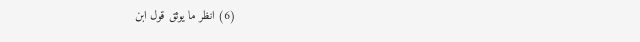(6) انظر ما يوثق قول ابن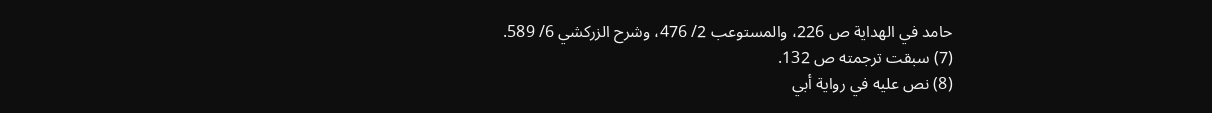حامد في الهداية ص 226، والمستوعب 2/ 476، وشرح الزركشي 6/ 589.
(7) سبقت ترجمته ص 132.
(8) نص عليه في رواية أبي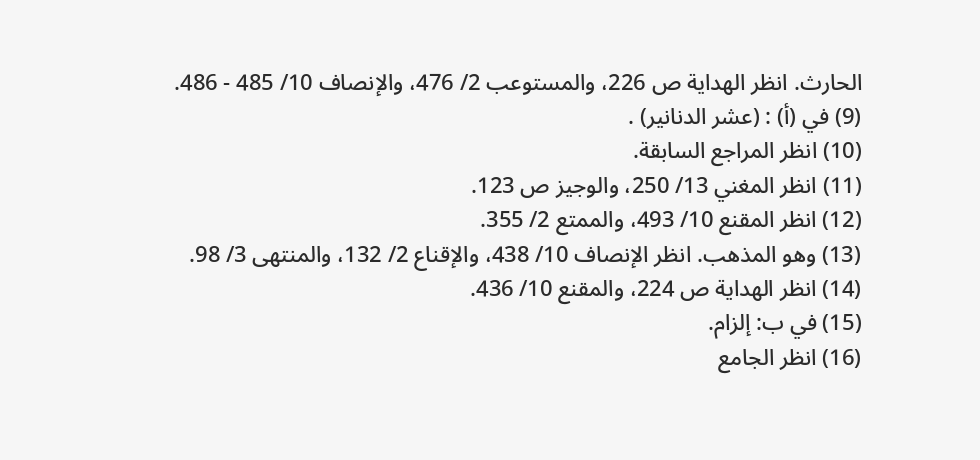الحارث. انظر الهداية ص 226، والمستوعب 2/ 476، والإنصاف 10/ 485 - 486.
(9) في (أ) : (عشر الدنانير) .
(10) انظر المراجع السابقة.
(11) انظر المغني 13/ 250، والوجيز ص 123.
(12) انظر المقنع 10/ 493، والممتع 2/ 355.
(13) وهو المذهب. انظر الإنصاف 10/ 438، والإقناع 2/ 132، والمنتهى 3/ 98.
(14) انظر الهداية ص 224، والمقنع 10/ 436.
(15) في ب: إلزام.
(16) انظر الجامع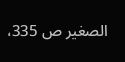الصغير ص 335،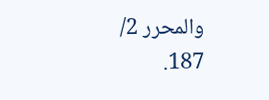والمحرر 2/ 187.